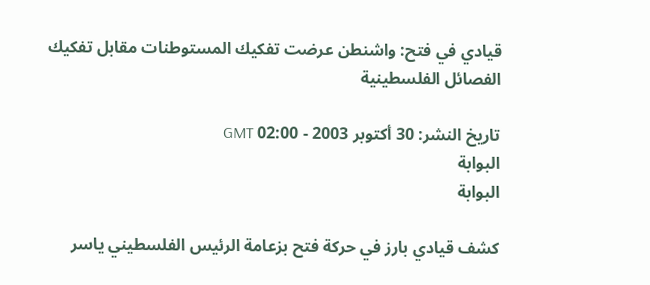قيادي في فتح: واشنطن عرضت تفكيك المستوطنات مقابل تفكيك الفصائل الفلسطينية

تاريخ النشر: 30 أكتوبر 2003 - 02:00 GMT
البوابة
البوابة

كشف قيادي بارز في حركة فتح بزعامة الرئيس الفلسطيني ياسر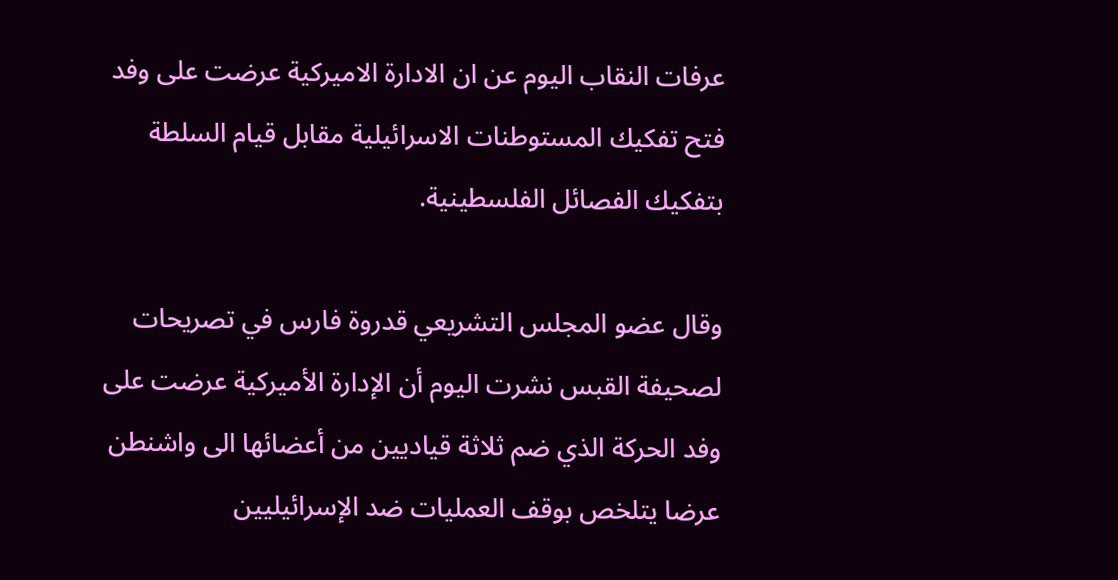عرفات النقاب اليوم عن ان الادارة الاميركية عرضت على وفد فتح تفكيك المستوطنات الاسرائيلية مقابل قيام السلطة بتفكيك الفصائل الفلسطينية.

وقال عضو المجلس التشريعي قدروة فارس في تصريحات لصحيفة القبس نشرت اليوم أن الإدارة الأميركية عرضت على وفد الحركة الذي ضم ثلاثة قياديين من أعضائها الى واشنطن عرضا يتلخص بوقف العمليات ضد الإسرائيليين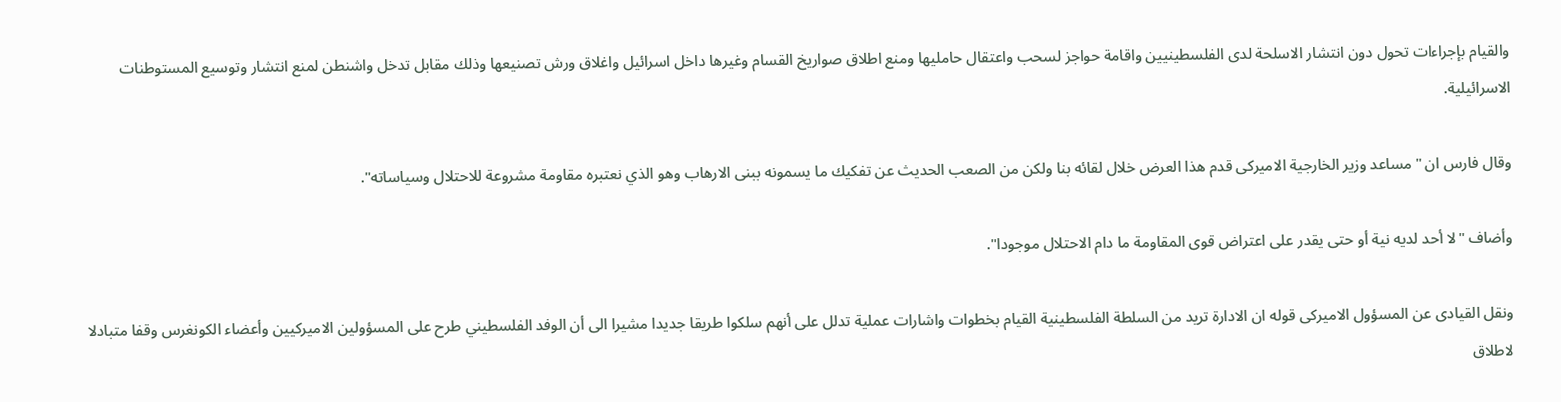والقيام بإجراءات تحول دون انتشار الاسلحة لدى الفلسطينيين واقامة حواجز لسحب واعتقال حامليها ومنع اطلاق صواريخ القسام وغيرها داخل اسرائيل واغلاق ورش تصنيعها وذلك مقابل تدخل واشنطن لمنع انتشار وتوسيع المستوطنات الاسرائيلية.

وقال فارس ان "مساعد وزير الخارجية الاميركى قدم هذا العرض خلال لقائه بنا ولكن من الصعب الحديث عن تفكيك ما يسمونه ببنى الارهاب وهو الذي نعتبره مقاومة مشروعة للاحتلال وسياساته".

وأضاف "لا أحد لديه نية أو حتى يقدر على اعتراض قوى المقاومة ما دام الاحتلال موجودا".

ونقل القيادى عن المسؤول الاميركى قوله ان الادارة تريد من السلطة الفلسطينية القيام بخطوات واشارات عملية تدلل على أنهم سلكوا طريقا جديدا مشيرا الى أن الوفد الفلسطيني طرح على المسؤولين الاميركيين وأعضاء الكونغرس وقفا متبادلا لاطلاق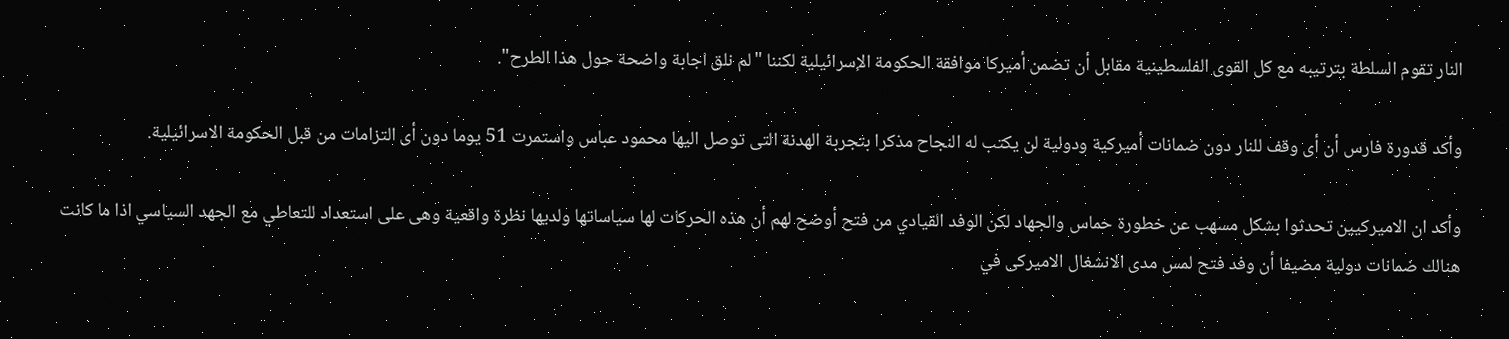النار تقوم السلطة بترتيبه مع كل القوى الفلسطينية مقابل أن تضمن أميركا موافقة الحكومة الإسرائيلية لكننا "لم نلق اجابة واضحة حول هذا الطرح".

وأكد قدورة فارس أن أى وقف للنار دون ضمانات أميركية ودولية لن يكتب له النجاح مذكرا بتجربة الهدنة التى توصل اليها محمود عباس واستمرت 51 يوما دون أى التزامات من قبل الحكومة الاسرائيلية.

وأكد ان الاميركيين تحدثوا بشكل مسهب عن خطورة حماس والجهاد لكن الوفد القيادي من فتح أوضح لهم أن هذه الحركات لها سياساتها ولديها نظرة واقعية وهى على استعداد للتعاطي مع الجهد السياسي اذا ما كانت هنالك ضمانات دولية مضيفا أن وفد فتح لمس مدى الانشغال الاميركى في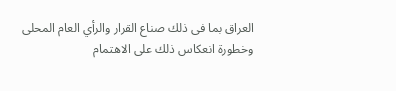العراق بما فى ذلك صناع القرار والرأي العام المحلى وخطورة انعكاس ذلك على الاهتمام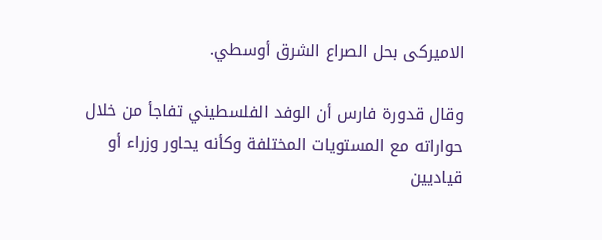الاميركى بحل الصراع الشرق أوسطي.

وقال قدورة فارس أن الوفد الفلسطيني تفاجأ من خلال حواراته مع المستويات المختلفة وكأنه يحاور وزراء أو قياديين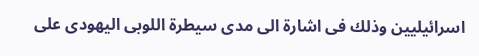اسرائيليين وذلك فى اشارة الى مدى سيطرة اللوبى اليهودى على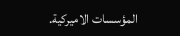المؤسسات الاميركية.